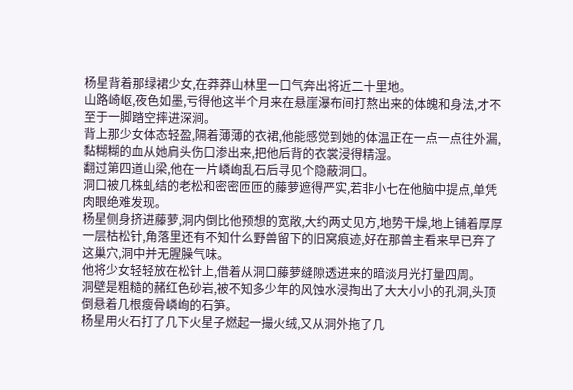杨星背着那绿裙少女,在莽莽山林里一口气奔出将近二十里地。
山路崎岖,夜色如墨,亏得他这半个月来在悬崖瀑布间打熬出来的体魄和身法,才不至于一脚踏空摔进深涧。
背上那少女体态轻盈,隔着薄薄的衣裙,他能感觉到她的体温正在一点一点往外漏,黏糊糊的血从她肩头伤口渗出来,把他后背的衣裳浸得精湿。
翻过第四道山梁,他在一片嶙峋乱石后寻见个隐蔽洞口。
洞口被几株虬结的老松和密密匝匝的藤萝遮得严实,若非小七在他脑中提点,单凭肉眼绝难发现。
杨星侧身挤进藤萝,洞内倒比他预想的宽敞,大约两丈见方,地势干燥,地上铺着厚厚一层枯松针,角落里还有不知什么野兽留下的旧窝痕迹,好在那兽主看来早已弃了这巢穴,洞中并无腥臊气味。
他将少女轻轻放在松针上,借着从洞口藤萝缝隙透进来的暗淡月光打量四周。
洞壁是粗糙的赭红色砂岩,被不知多少年的风蚀水浸掏出了大大小小的孔洞,头顶倒悬着几根瘦骨嶙峋的石笋。
杨星用火石打了几下火星子燃起一撮火绒,又从洞外拖了几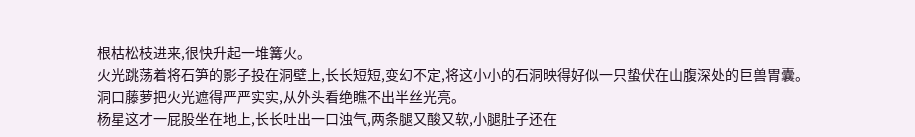根枯松枝进来,很快升起一堆篝火。
火光跳荡着将石笋的影子投在洞壁上,长长短短,变幻不定,将这小小的石洞映得好似一只蛰伏在山腹深处的巨兽胃囊。
洞口藤萝把火光遮得严严实实,从外头看绝瞧不出半丝光亮。
杨星这才一屁股坐在地上,长长吐出一口浊气,两条腿又酸又软,小腿肚子还在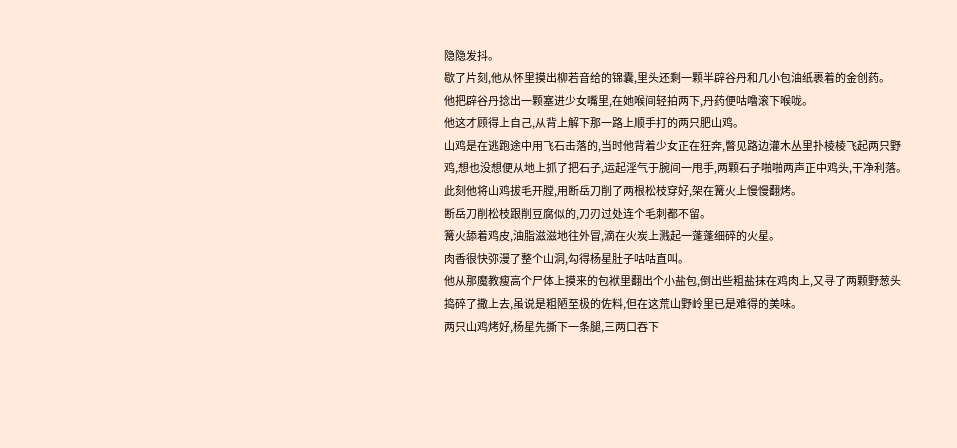隐隐发抖。
歇了片刻,他从怀里摸出柳若音给的锦囊,里头还剩一颗半辟谷丹和几小包油纸裹着的金创药。
他把辟谷丹捻出一颗塞进少女嘴里,在她喉间轻拍两下,丹药便咕噜滚下喉咙。
他这才顾得上自己,从背上解下那一路上顺手打的两只肥山鸡。
山鸡是在逃跑途中用飞石击落的,当时他背着少女正在狂奔,瞥见路边灌木丛里扑棱棱飞起两只野鸡,想也没想便从地上抓了把石子,运起淫气于腕间一甩手,两颗石子啪啪两声正中鸡头,干净利落。
此刻他将山鸡拔毛开膛,用断岳刀削了两根松枝穿好,架在篝火上慢慢翻烤。
断岳刀削松枝跟削豆腐似的,刀刃过处连个毛刺都不留。
篝火舔着鸡皮,油脂滋滋地往外冒,滴在火炭上溅起一蓬蓬细碎的火星。
肉香很快弥漫了整个山洞,勾得杨星肚子咕咕直叫。
他从那魔教瘦高个尸体上摸来的包袱里翻出个小盐包,倒出些粗盐抹在鸡肉上,又寻了两颗野葱头捣碎了撒上去,虽说是粗陋至极的佐料,但在这荒山野岭里已是难得的美味。
两只山鸡烤好,杨星先撕下一条腿,三两口吞下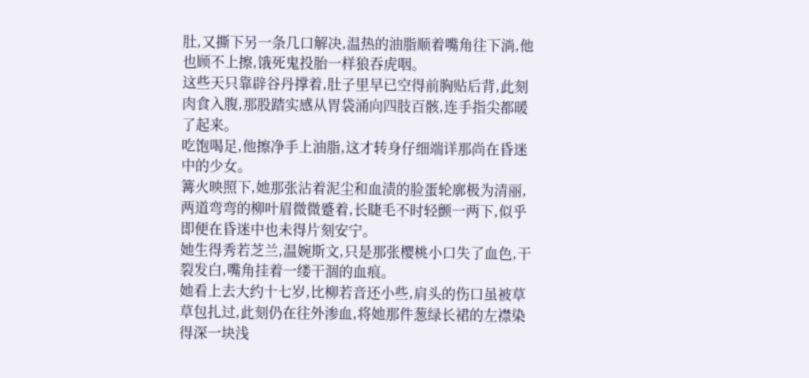肚,又撕下另一条几口解决,温热的油脂顺着嘴角往下淌,他也顾不上擦,饿死鬼投胎一样狼吞虎咽。
这些天只靠辟谷丹撑着,肚子里早已空得前胸贴后背,此刻肉食入腹,那股踏实感从胃袋涌向四肢百骸,连手指尖都暖了起来。
吃饱喝足,他擦净手上油脂,这才转身仔细端详那尚在昏迷中的少女。
篝火映照下,她那张沾着泥尘和血渍的脸蛋轮廓极为清丽,两道弯弯的柳叶眉微微蹙着,长睫毛不时轻颤一两下,似乎即便在昏迷中也未得片刻安宁。
她生得秀若芝兰,温婉斯文,只是那张樱桃小口失了血色,干裂发白,嘴角挂着一缕干涸的血痕。
她看上去大约十七岁,比柳若音还小些,肩头的伤口虽被草草包扎过,此刻仍在往外渗血,将她那件葱绿长裙的左襟染得深一块浅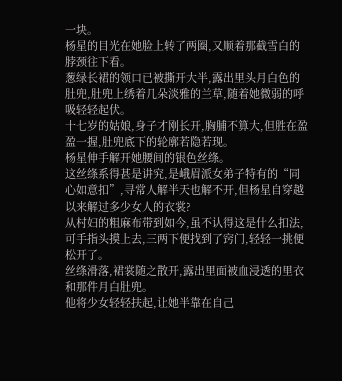一块。
杨星的目光在她脸上转了两圈,又顺着那截雪白的脖颈往下看。
葱绿长裙的领口已被撕开大半,露出里头月白色的肚兜,肚兜上绣着几朵淡雅的兰草,随着她微弱的呼吸轻轻起伏。
十七岁的姑娘,身子才刚长开,胸脯不算大,但胜在盈盈一握,肚兜底下的轮廓若隐若现。
杨星伸手解开她腰间的银色丝绦。
这丝绦系得甚是讲究,是峨眉派女弟子特有的“同心如意扣”,寻常人解半天也解不开,但杨星自穿越以来解过多少女人的衣裳?
从村妇的粗麻布带到如今,虽不认得这是什么扣法,可手指头摸上去,三两下便找到了窍门,轻轻一挑便松开了。
丝绦滑落,裙裳随之散开,露出里面被血浸透的里衣和那件月白肚兜。
他将少女轻轻扶起,让她半靠在自己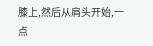膝上,然后从肩头开始,一点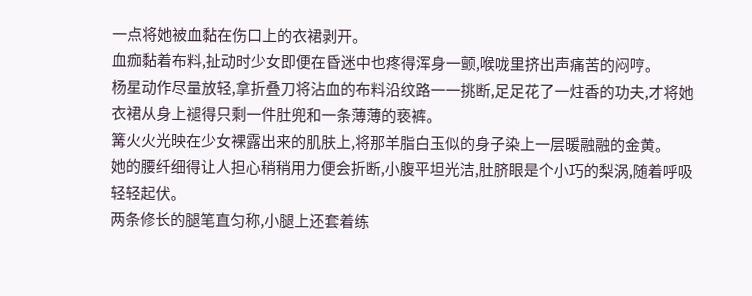一点将她被血黏在伤口上的衣裙剥开。
血痂黏着布料,扯动时少女即便在昏迷中也疼得浑身一颤,喉咙里挤出声痛苦的闷哼。
杨星动作尽量放轻,拿折叠刀将沾血的布料沿纹路一一挑断,足足花了一炷香的功夫,才将她衣裙从身上褪得只剩一件肚兜和一条薄薄的亵裤。
篝火火光映在少女裸露出来的肌肤上,将那羊脂白玉似的身子染上一层暖融融的金黄。
她的腰纤细得让人担心稍稍用力便会折断,小腹平坦光洁,肚脐眼是个小巧的梨涡,随着呼吸轻轻起伏。
两条修长的腿笔直匀称,小腿上还套着练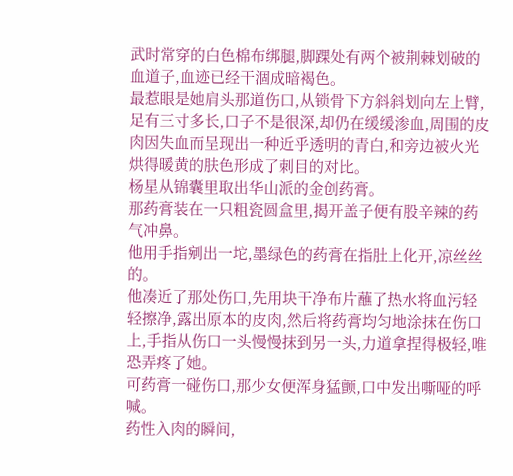武时常穿的白色棉布绑腿,脚踝处有两个被荆棘划破的血道子,血迹已经干涸成暗褐色。
最惹眼是她肩头那道伤口,从锁骨下方斜斜划向左上臂,足有三寸多长,口子不是很深,却仍在缓缓渗血,周围的皮肉因失血而呈现出一种近乎透明的青白,和旁边被火光烘得暖黄的肤色形成了刺目的对比。
杨星从锦囊里取出华山派的金创药膏。
那药膏装在一只粗瓷圆盒里,揭开盖子便有股辛辣的药气冲鼻。
他用手指剜出一坨,墨绿色的药膏在指肚上化开,凉丝丝的。
他凑近了那处伤口,先用块干净布片蘸了热水将血污轻轻擦净,露出原本的皮肉,然后将药膏均匀地涂抹在伤口上,手指从伤口一头慢慢抹到另一头,力道拿捏得极轻,唯恐弄疼了她。
可药膏一碰伤口,那少女便浑身猛颤,口中发出嘶哑的呼喊。
药性入肉的瞬间,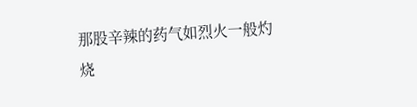那股辛辣的药气如烈火一般灼烧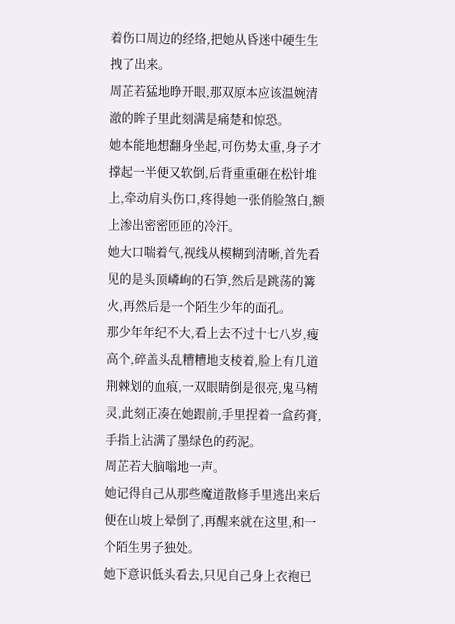着伤口周边的经络,把她从昏迷中硬生生拽了出来。
周芷若猛地睁开眼,那双原本应该温婉清澈的眸子里此刻满是痛楚和惊恐。
她本能地想翻身坐起,可伤势太重,身子才撑起一半便又软倒,后背重重砸在松针堆上,牵动肩头伤口,疼得她一张俏脸煞白,额上渗出密密匝匝的冷汗。
她大口喘着气,视线从模糊到清晰,首先看见的是头顶嶙峋的石笋,然后是跳荡的篝火,再然后是一个陌生少年的面孔。
那少年年纪不大,看上去不过十七八岁,瘦高个,碎盖头乱糟糟地支棱着,脸上有几道荆棘划的血痕,一双眼睛倒是很亮,鬼马精灵,此刻正凑在她跟前,手里捏着一盒药膏,手指上沾满了墨绿色的药泥。
周芷若大脑嗡地一声。
她记得自己从那些魔道散修手里逃出来后便在山坡上晕倒了,再醒来就在这里,和一个陌生男子独处。
她下意识低头看去,只见自己身上衣袍已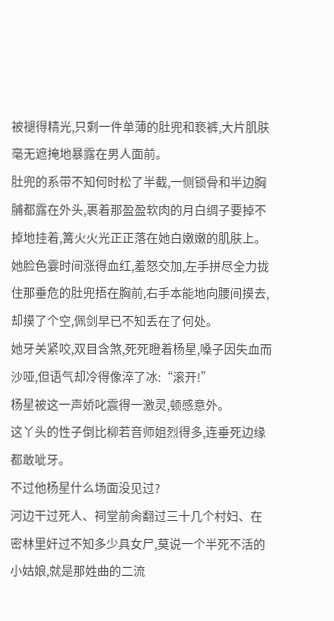被褪得精光,只剩一件单薄的肚兜和亵裤,大片肌肤毫无遮掩地暴露在男人面前。
肚兜的系带不知何时松了半截,一侧锁骨和半边胸脯都露在外头,裹着那盈盈软肉的月白绸子要掉不掉地挂着,篝火火光正正落在她白嫩嫩的肌肤上。
她脸色霎时间涨得血红,羞怒交加,左手拼尽全力拢住那垂危的肚兜捂在胸前,右手本能地向腰间摸去,却摸了个空,佩剑早已不知丢在了何处。
她牙关紧咬,双目含煞,死死瞪着杨星,嗓子因失血而沙哑,但语气却冷得像淬了冰:“滚开!”
杨星被这一声娇叱震得一激灵,顿感意外。
这丫头的性子倒比柳若音师姐烈得多,连垂死边缘都敢呲牙。
不过他杨星什么场面没见过?
河边干过死人、祠堂前肏翻过三十几个村妇、在密林里奸过不知多少具女尸,莫说一个半死不活的小姑娘,就是那姓曲的二流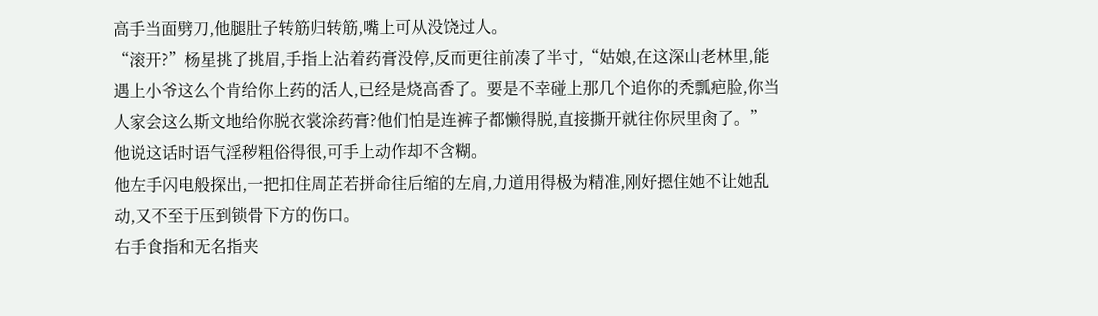高手当面劈刀,他腿肚子转筋归转筋,嘴上可从没饶过人。
“滚开?”杨星挑了挑眉,手指上沾着药膏没停,反而更往前凑了半寸,“姑娘,在这深山老林里,能遇上小爷这么个肯给你上药的活人,已经是烧高香了。要是不幸碰上那几个追你的秃瓢疤脸,你当人家会这么斯文地给你脱衣裳涂药膏?他们怕是连裤子都懒得脱,直接撕开就往你屄里肏了。”
他说这话时语气淫秽粗俗得很,可手上动作却不含糊。
他左手闪电般探出,一把扣住周芷若拼命往后缩的左肩,力道用得极为精准,刚好摁住她不让她乱动,又不至于压到锁骨下方的伤口。
右手食指和无名指夹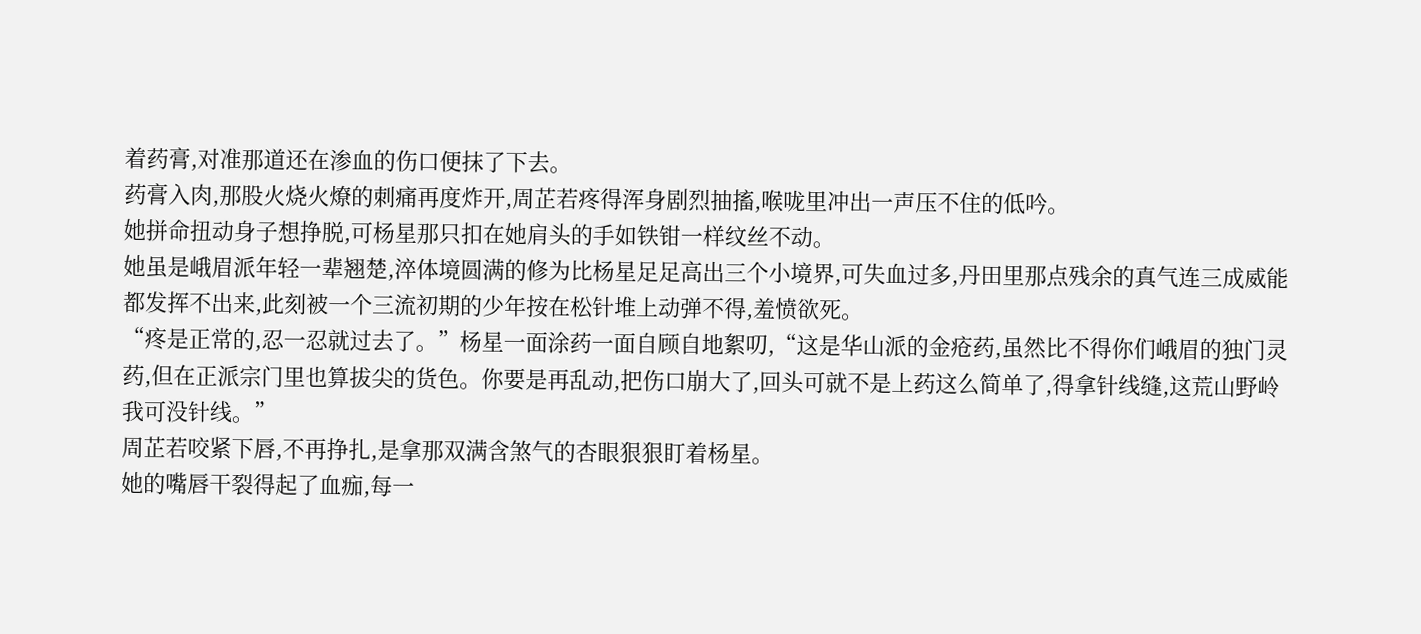着药膏,对准那道还在渗血的伤口便抹了下去。
药膏入肉,那股火烧火燎的刺痛再度炸开,周芷若疼得浑身剧烈抽搐,喉咙里冲出一声压不住的低吟。
她拼命扭动身子想挣脱,可杨星那只扣在她肩头的手如铁钳一样纹丝不动。
她虽是峨眉派年轻一辈翘楚,淬体境圆满的修为比杨星足足高出三个小境界,可失血过多,丹田里那点残余的真气连三成威能都发挥不出来,此刻被一个三流初期的少年按在松针堆上动弹不得,羞愤欲死。
“疼是正常的,忍一忍就过去了。”杨星一面涂药一面自顾自地絮叨,“这是华山派的金疮药,虽然比不得你们峨眉的独门灵药,但在正派宗门里也算拔尖的货色。你要是再乱动,把伤口崩大了,回头可就不是上药这么简单了,得拿针线缝,这荒山野岭我可没针线。”
周芷若咬紧下唇,不再挣扎,是拿那双满含煞气的杏眼狠狠盯着杨星。
她的嘴唇干裂得起了血痂,每一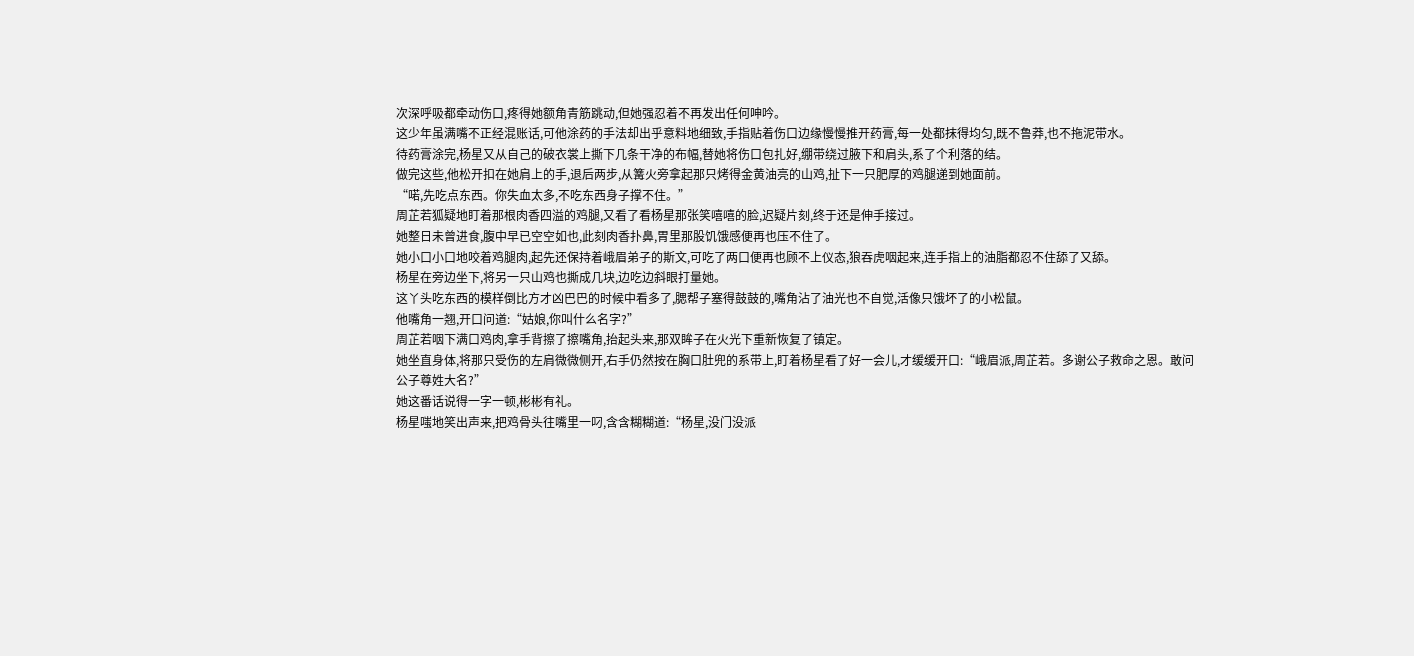次深呼吸都牵动伤口,疼得她额角青筋跳动,但她强忍着不再发出任何呻吟。
这少年虽满嘴不正经混账话,可他涂药的手法却出乎意料地细致,手指贴着伤口边缘慢慢推开药膏,每一处都抹得均匀,既不鲁莽,也不拖泥带水。
待药膏涂完,杨星又从自己的破衣裳上撕下几条干净的布幅,替她将伤口包扎好,绷带绕过腋下和肩头,系了个利落的结。
做完这些,他松开扣在她肩上的手,退后两步,从篝火旁拿起那只烤得金黄油亮的山鸡,扯下一只肥厚的鸡腿递到她面前。
“喏,先吃点东西。你失血太多,不吃东西身子撑不住。”
周芷若狐疑地盯着那根肉香四溢的鸡腿,又看了看杨星那张笑嘻嘻的脸,迟疑片刻,终于还是伸手接过。
她整日未曾进食,腹中早已空空如也,此刻肉香扑鼻,胃里那股饥饿感便再也压不住了。
她小口小口地咬着鸡腿肉,起先还保持着峨眉弟子的斯文,可吃了两口便再也顾不上仪态,狼吞虎咽起来,连手指上的油脂都忍不住舔了又舔。
杨星在旁边坐下,将另一只山鸡也撕成几块,边吃边斜眼打量她。
这丫头吃东西的模样倒比方才凶巴巴的时候中看多了,腮帮子塞得鼓鼓的,嘴角沾了油光也不自觉,活像只饿坏了的小松鼠。
他嘴角一翘,开口问道:“姑娘,你叫什么名字?”
周芷若咽下满口鸡肉,拿手背擦了擦嘴角,抬起头来,那双眸子在火光下重新恢复了镇定。
她坐直身体,将那只受伤的左肩微微侧开,右手仍然按在胸口肚兜的系带上,盯着杨星看了好一会儿,才缓缓开口:“峨眉派,周芷若。多谢公子救命之恩。敢问公子尊姓大名?”
她这番话说得一字一顿,彬彬有礼。
杨星嗤地笑出声来,把鸡骨头往嘴里一叼,含含糊糊道:“杨星,没门没派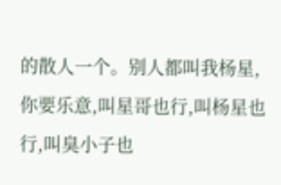的散人一个。别人都叫我杨星,你要乐意,叫星哥也行,叫杨星也行,叫臭小子也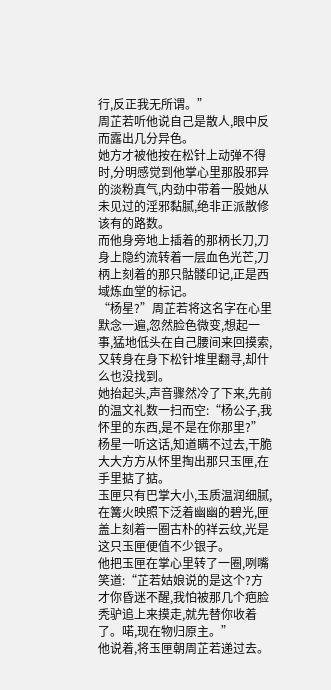行,反正我无所谓。”
周芷若听他说自己是散人,眼中反而露出几分异色。
她方才被他按在松针上动弹不得时,分明感觉到他掌心里那股邪异的淡粉真气,内劲中带着一股她从未见过的淫邪黏腻,绝非正派散修该有的路数。
而他身旁地上插着的那柄长刀,刀身上隐约流转着一层血色光芒,刀柄上刻着的那只骷髅印记,正是西域炼血堂的标记。
“杨星?”周芷若将这名字在心里默念一遍,忽然脸色微变,想起一事,猛地低头在自己腰间来回摸索,又转身在身下松针堆里翻寻,却什么也没找到。
她抬起头,声音骤然冷了下来,先前的温文礼数一扫而空:“杨公子,我怀里的东西,是不是在你那里?”
杨星一听这话,知道瞒不过去,干脆大大方方从怀里掏出那只玉匣,在手里掂了掂。
玉匣只有巴掌大小,玉质温润细腻,在篝火映照下泛着幽幽的碧光,匣盖上刻着一圈古朴的祥云纹,光是这只玉匣便值不少银子。
他把玉匣在掌心里转了一圈,咧嘴笑道:“芷若姑娘说的是这个?方才你昏迷不醒,我怕被那几个疤脸秃驴追上来摸走,就先替你收着了。喏,现在物归原主。”
他说着,将玉匣朝周芷若递过去。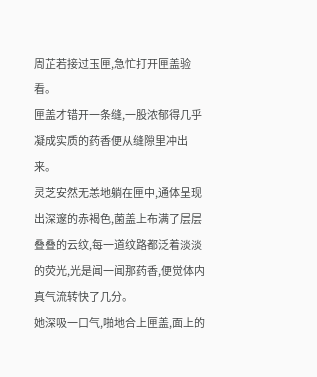周芷若接过玉匣,急忙打开匣盖验看。
匣盖才错开一条缝,一股浓郁得几乎凝成实质的药香便从缝隙里冲出来。
灵芝安然无恙地躺在匣中,通体呈现出深邃的赤褐色,菌盖上布满了层层叠叠的云纹,每一道纹路都泛着淡淡的荧光,光是闻一闻那药香,便觉体内真气流转快了几分。
她深吸一口气,啪地合上匣盖,面上的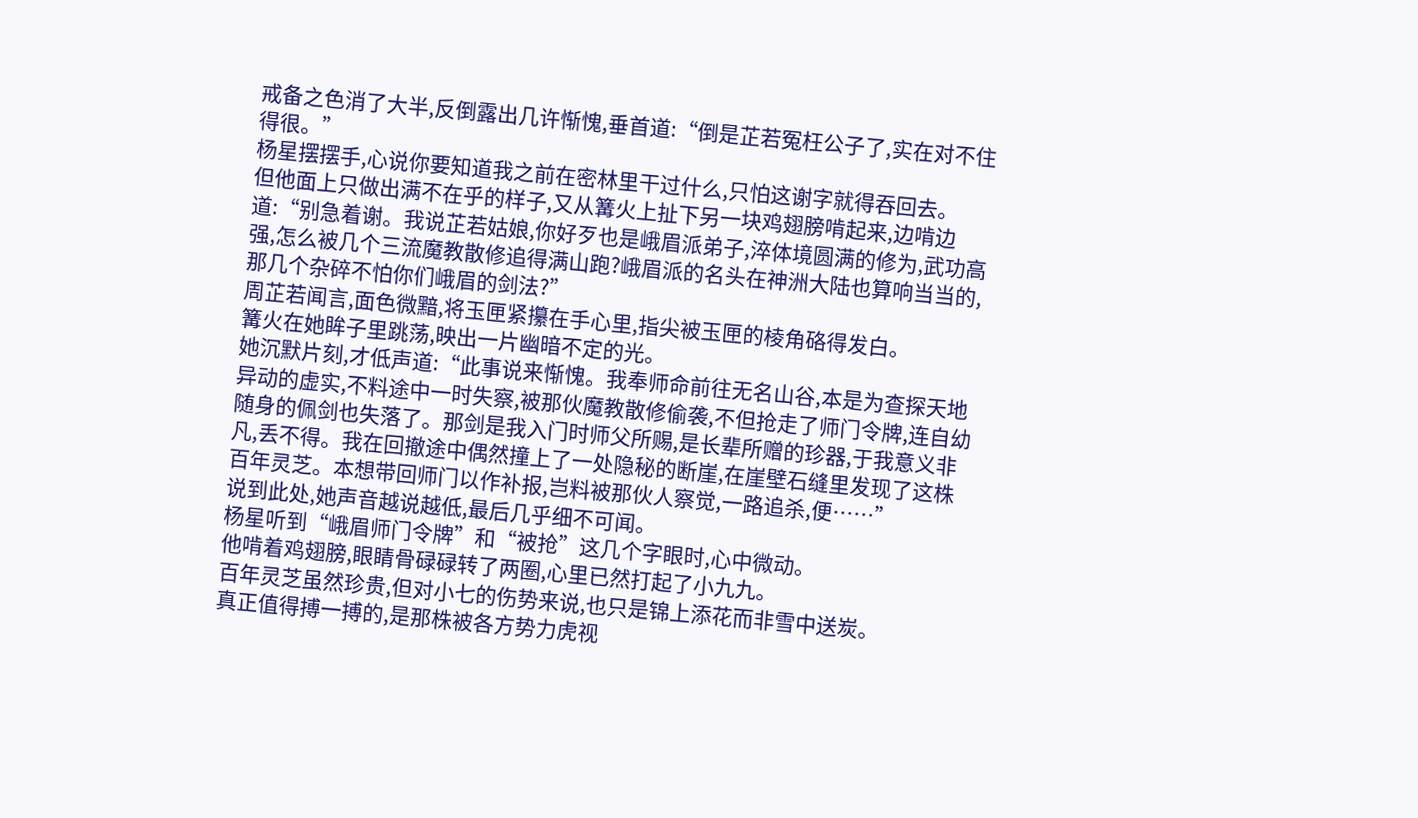戒备之色消了大半,反倒露出几许惭愧,垂首道:“倒是芷若冤枉公子了,实在对不住得很。”
杨星摆摆手,心说你要知道我之前在密林里干过什么,只怕这谢字就得吞回去。
但他面上只做出满不在乎的样子,又从篝火上扯下另一块鸡翅膀啃起来,边啃边道:“别急着谢。我说芷若姑娘,你好歹也是峨眉派弟子,淬体境圆满的修为,武功高强,怎么被几个三流魔教散修追得满山跑?峨眉派的名头在神洲大陆也算响当当的,那几个杂碎不怕你们峨眉的剑法?”
周芷若闻言,面色微黯,将玉匣紧攥在手心里,指尖被玉匣的棱角硌得发白。
篝火在她眸子里跳荡,映出一片幽暗不定的光。
她沉默片刻,才低声道:“此事说来惭愧。我奉师命前往无名山谷,本是为查探天地异动的虚实,不料途中一时失察,被那伙魔教散修偷袭,不但抢走了师门令牌,连自幼随身的佩剑也失落了。那剑是我入门时师父所赐,是长辈所赠的珍器,于我意义非凡,丢不得。我在回撤途中偶然撞上了一处隐秘的断崖,在崖壁石缝里发现了这株百年灵芝。本想带回师门以作补报,岂料被那伙人察觉,一路追杀,便……”
说到此处,她声音越说越低,最后几乎细不可闻。
杨星听到“峨眉师门令牌”和“被抢”这几个字眼时,心中微动。
他啃着鸡翅膀,眼睛骨碌碌转了两圈,心里已然打起了小九九。
百年灵芝虽然珍贵,但对小七的伤势来说,也只是锦上添花而非雪中送炭。
真正值得搏一搏的,是那株被各方势力虎视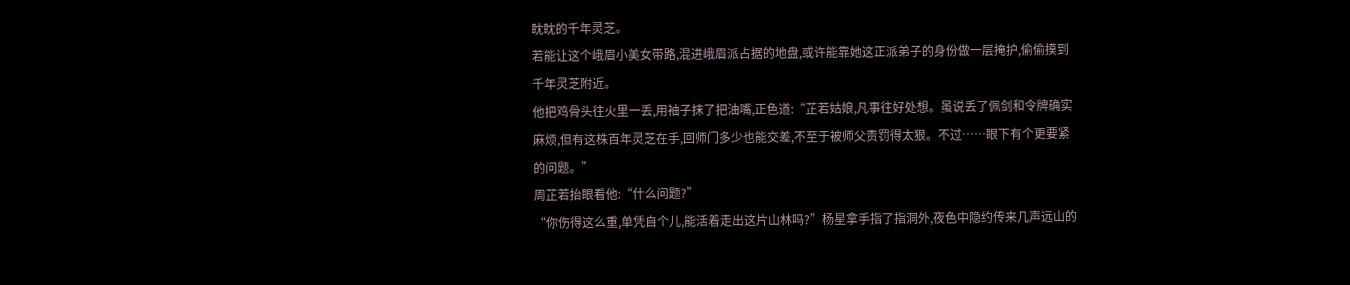眈眈的千年灵芝。
若能让这个峨眉小美女带路,混进峨眉派占据的地盘,或许能靠她这正派弟子的身份做一层掩护,偷偷摸到千年灵芝附近。
他把鸡骨头往火里一丢,用袖子抹了把油嘴,正色道:“芷若姑娘,凡事往好处想。虽说丢了佩剑和令牌确实麻烦,但有这株百年灵芝在手,回师门多少也能交差,不至于被师父责罚得太狠。不过……眼下有个更要紧的问题。”
周芷若抬眼看他:“什么问题?”
“你伤得这么重,单凭自个儿,能活着走出这片山林吗?”杨星拿手指了指洞外,夜色中隐约传来几声远山的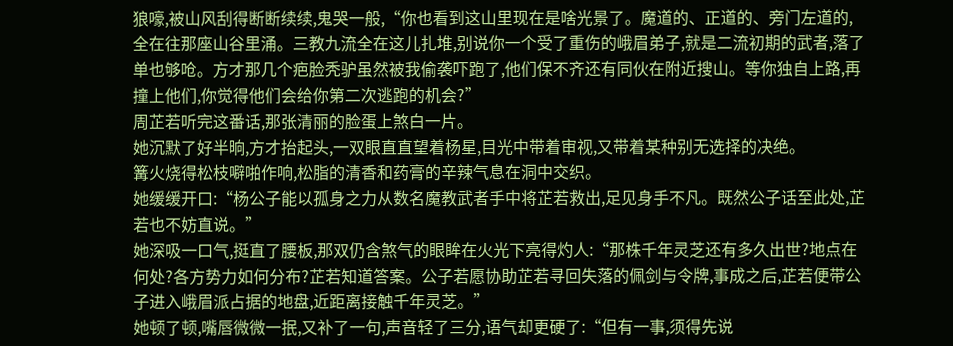狼嚎,被山风刮得断断续续,鬼哭一般,“你也看到这山里现在是啥光景了。魔道的、正道的、旁门左道的,全在往那座山谷里涌。三教九流全在这儿扎堆,别说你一个受了重伤的峨眉弟子,就是二流初期的武者,落了单也够呛。方才那几个疤脸秃驴虽然被我偷袭吓跑了,他们保不齐还有同伙在附近搜山。等你独自上路,再撞上他们,你觉得他们会给你第二次逃跑的机会?”
周芷若听完这番话,那张清丽的脸蛋上煞白一片。
她沉默了好半晌,方才抬起头,一双眼直直望着杨星,目光中带着审视,又带着某种别无选择的决绝。
篝火烧得松枝噼啪作响,松脂的清香和药膏的辛辣气息在洞中交织。
她缓缓开口:“杨公子能以孤身之力从数名魔教武者手中将芷若救出,足见身手不凡。既然公子话至此处,芷若也不妨直说。”
她深吸一口气,挺直了腰板,那双仍含煞气的眼眸在火光下亮得灼人:“那株千年灵芝还有多久出世?地点在何处?各方势力如何分布?芷若知道答案。公子若愿协助芷若寻回失落的佩剑与令牌,事成之后,芷若便带公子进入峨眉派占据的地盘,近距离接触千年灵芝。”
她顿了顿,嘴唇微微一抿,又补了一句,声音轻了三分,语气却更硬了:“但有一事,须得先说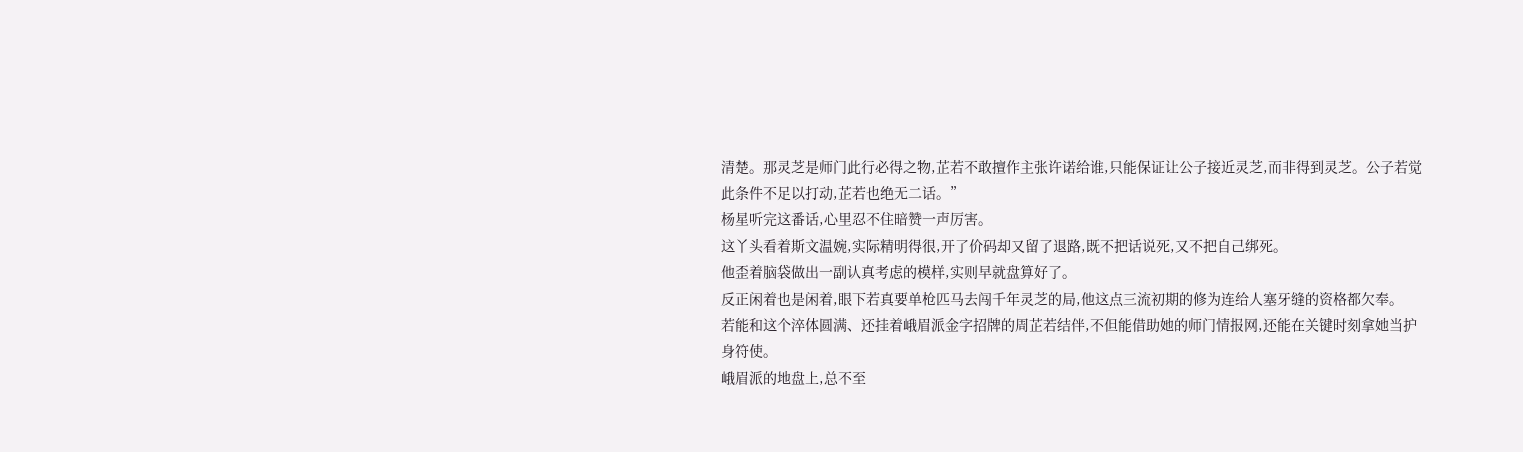清楚。那灵芝是师门此行必得之物,芷若不敢擅作主张许诺给谁,只能保证让公子接近灵芝,而非得到灵芝。公子若觉此条件不足以打动,芷若也绝无二话。”
杨星听完这番话,心里忍不住暗赞一声厉害。
这丫头看着斯文温婉,实际精明得很,开了价码却又留了退路,既不把话说死,又不把自己绑死。
他歪着脑袋做出一副认真考虑的模样,实则早就盘算好了。
反正闲着也是闲着,眼下若真要单枪匹马去闯千年灵芝的局,他这点三流初期的修为连给人塞牙缝的资格都欠奉。
若能和这个淬体圆满、还挂着峨眉派金字招牌的周芷若结伴,不但能借助她的师门情报网,还能在关键时刻拿她当护身符使。
峨眉派的地盘上,总不至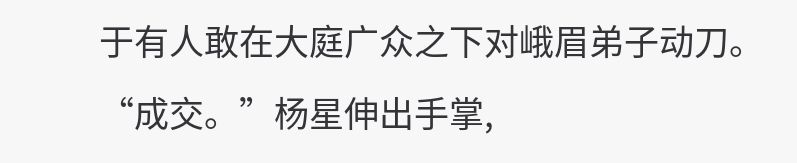于有人敢在大庭广众之下对峨眉弟子动刀。
“成交。”杨星伸出手掌,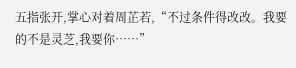五指张开,掌心对着周芷若,“不过条件得改改。我要的不是灵芝,我要你……”